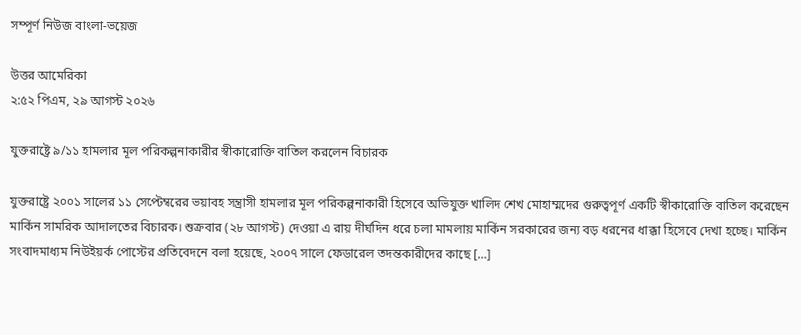সম্পূর্ণ নিউজ বাংলা-ভয়েজ

উত্তর আমেরিকা
২:৫২ পিএম, ২৯ আগস্ট ২০২৬

যুক্তরাষ্ট্রে ৯/১১ হামলার মূল পরিকল্পনাকারীর স্বীকারোক্তি বাতিল করলেন বিচারক

যুক্তরাষ্ট্রে ২০০১ সালের ১১ সেপ্টেম্বরের ভয়াবহ সন্ত্রাসী হামলার মূল পরিকল্পনাকারী হিসেবে অভিযুক্ত খালিদ শেখ মোহাম্মদের গুরুত্বপূর্ণ একটি স্বীকারোক্তি বাতিল করেছেন মার্কিন সামরিক আদালতের বিচারক। শুক্রবার (২৮ আগস্ট) দেওয়া এ রায় দীর্ঘদিন ধরে চলা মামলায় মার্কিন সরকারের জন্য বড় ধরনের ধাক্কা হিসেবে দেখা হচ্ছে। মার্কিন সংবাদমাধ্যম নিউইয়র্ক পোস্টের প্রতিবেদনে বলা হয়েছে, ২০০৭ সালে ফেডারেল তদন্তকারীদের কাছে […]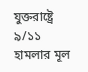যুক্তরাষ্ট্রে ৯/১১ হামলার মূল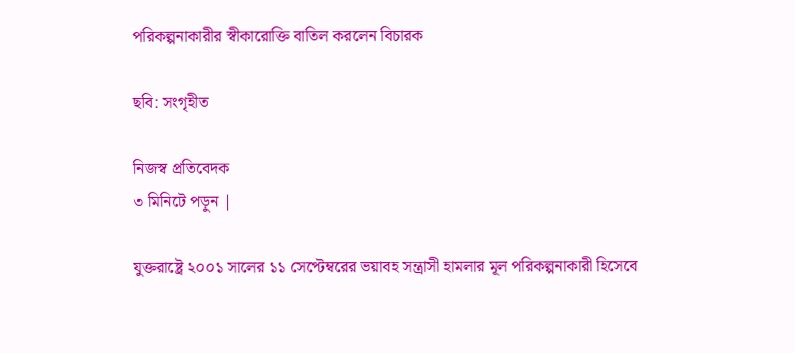পরিকল্পনাকারীর স্বীকারোক্তি বাতিল করলেন বিচারক

ছবি: সংগৃহীত

নিজস্ব প্রতিবেদক
৩ মিনিটে পড়ুন |

যুক্তরাষ্ট্রে ২০০১ সালের ১১ সেপ্টেম্বরের ভয়াবহ সন্ত্রাসী হামলার মূল পরিকল্পনাকারী হিসেবে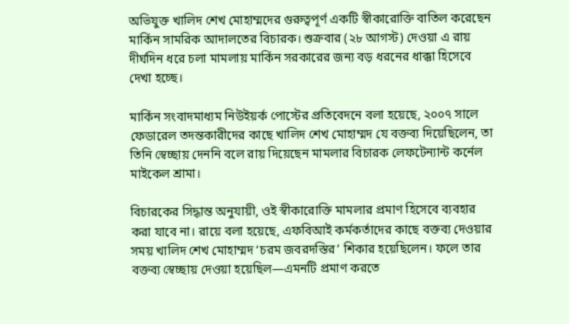অভিযুক্ত খালিদ শেখ মোহাম্মদের গুরুত্বপূর্ণ একটি স্বীকারোক্তি বাতিল করেছেন মার্কিন সামরিক আদালতের বিচারক। শুক্রবার (২৮ আগস্ট) দেওয়া এ রায় দীর্ঘদিন ধরে চলা মামলায় মার্কিন সরকারের জন্য বড় ধরনের ধাক্কা হিসেবে দেখা হচ্ছে।

মার্কিন সংবাদমাধ্যম নিউইয়র্ক পোস্টের প্রতিবেদনে বলা হয়েছে, ২০০৭ সালে ফেডারেল তদন্তকারীদের কাছে খালিদ শেখ মোহাম্মদ যে বক্তব্য দিয়েছিলেন, তা তিনি স্বেচ্ছায় দেননি বলে রায় দিয়েছেন মামলার বিচারক লেফটেন্যান্ট কর্নেল মাইকেল শ্রামা।

বিচারকের সিদ্ধান্ত অনুযায়ী, ওই স্বীকারোক্তি মামলার প্রমাণ হিসেবে ব্যবহার করা যাবে না। রায়ে বলা হয়েছে, এফবিআই কর্মকর্তাদের কাছে বক্তব্য দেওয়ার সময় খালিদ শেখ মোহাম্মদ ‘চরম জবরদস্তির’ শিকার হয়েছিলেন। ফলে তার বক্তব্য স্বেচ্ছায় দেওয়া হয়েছিল—এমনটি প্রমাণ করতে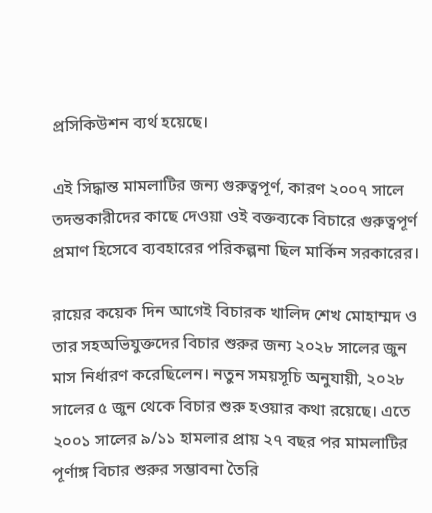প্রসিকিউশন ব্যর্থ হয়েছে।

এই সিদ্ধান্ত মামলাটির জন্য গুরুত্বপূর্ণ, কারণ ২০০৭ সালে তদন্তকারীদের কাছে দেওয়া ওই বক্তব্যকে বিচারে গুরুত্বপূর্ণ প্রমাণ হিসেবে ব্যবহারের পরিকল্পনা ছিল মার্কিন সরকারের।

রায়ের কয়েক দিন আগেই বিচারক খালিদ শেখ মোহাম্মদ ও তার সহঅভিযুক্তদের বিচার শুরুর জন্য ২০২৮ সালের জুন মাস নির্ধারণ করেছিলেন। নতুন সময়সূচি অনুযায়ী, ২০২৮ সালের ৫ জুন থেকে বিচার শুরু হওয়ার কথা রয়েছে। এতে ২০০১ সালের ৯/১১ হামলার প্রায় ২৭ বছর পর মামলাটির পূর্ণাঙ্গ বিচার শুরুর সম্ভাবনা তৈরি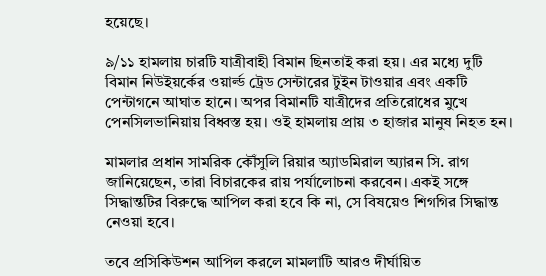হয়েছে।

৯/১১ হামলায় চারটি যাত্রীবাহী বিমান ছিনতাই করা হয়। এর মধ্যে দুটি বিমান নিউইয়র্কের ওয়ার্ল্ড ট্রেড সেন্টারের টুইন টাওয়ার এবং একটি পেন্টাগনে আঘাত হানে। অপর বিমানটি যাত্রীদের প্রতিরোধের মুখে পেনসিলভানিয়ায় বিধ্বস্ত হয়। ওই হামলায় প্রায় ৩ হাজার মানুষ নিহত হন।

মামলার প্রধান সামরিক কৌঁসুলি রিয়ার অ্যাডমিরাল অ্যারন সি. রাগ জানিয়েছেন, তারা বিচারকের রায় পর্যালোচনা করবেন। একই সঙ্গে সিদ্ধান্তটির বিরুদ্ধে আপিল করা হবে কি না, সে বিষয়েও শিগগির সিদ্ধান্ত নেওয়া হবে।

তবে প্রসিকিউশন আপিল করলে মামলাটি আরও দীর্ঘায়িত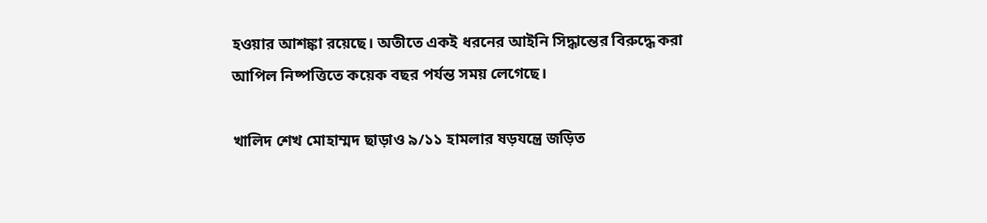হওয়ার আশঙ্কা রয়েছে। অতীতে একই ধরনের আইনি সিদ্ধান্তের বিরুদ্ধে করা আপিল নিষ্পত্তিতে কয়েক বছর পর্যন্ত সময় লেগেছে।

খালিদ শেখ মোহাম্মদ ছাড়াও ৯/১১ হামলার ষড়যন্ত্রে জড়িত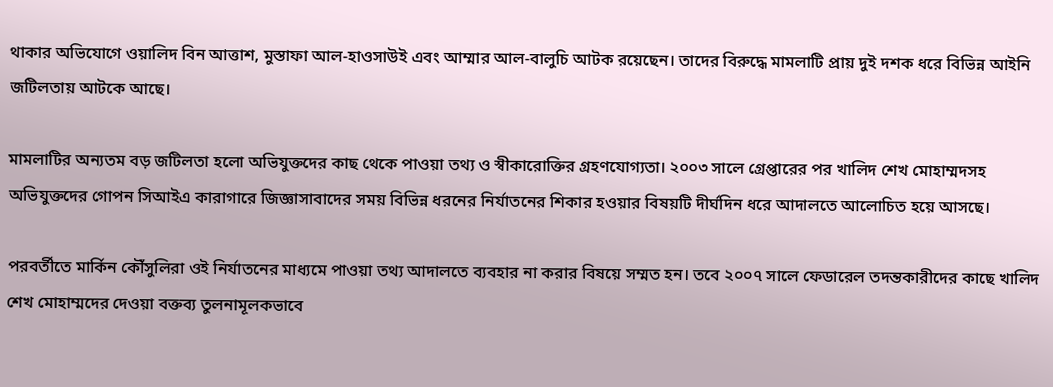থাকার অভিযোগে ওয়ালিদ বিন আত্তাশ, মুস্তাফা আল-হাওসাউই এবং আম্মার আল-বালুচি আটক রয়েছেন। তাদের বিরুদ্ধে মামলাটি প্রায় দুই দশক ধরে বিভিন্ন আইনি জটিলতায় আটকে আছে।

মামলাটির অন্যতম বড় জটিলতা হলো অভিযুক্তদের কাছ থেকে পাওয়া তথ্য ও স্বীকারোক্তির গ্রহণযোগ্যতা। ২০০৩ সালে গ্রেপ্তারের পর খালিদ শেখ মোহাম্মদসহ অভিযুক্তদের গোপন সিআইএ কারাগারে জিজ্ঞাসাবাদের সময় বিভিন্ন ধরনের নির্যাতনের শিকার হওয়ার বিষয়টি দীর্ঘদিন ধরে আদালতে আলোচিত হয়ে আসছে।

পরবর্তীতে মার্কিন কৌঁসুলিরা ওই নির্যাতনের মাধ্যমে পাওয়া তথ্য আদালতে ব্যবহার না করার বিষয়ে সম্মত হন। তবে ২০০৭ সালে ফেডারেল তদন্তকারীদের কাছে খালিদ শেখ মোহাম্মদের দেওয়া বক্তব্য তুলনামূলকভাবে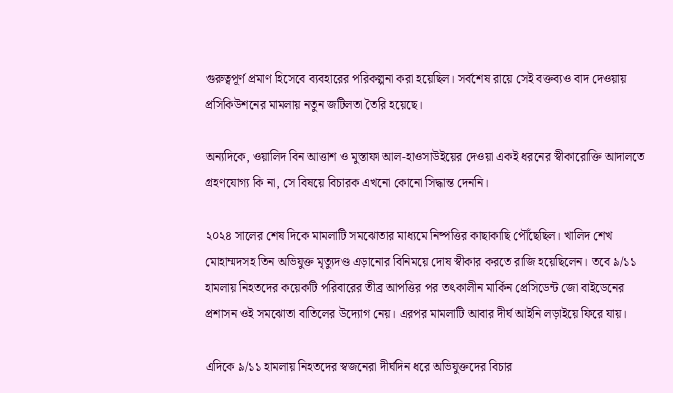গুরুত্বপূর্ণ প্রমাণ হিসেবে ব্যবহারের পরিকল্পনা করা হয়েছিল। সর্বশেষ রায়ে সেই বক্তব্যও বাদ দেওয়ায় প্রসিকিউশনের মামলায় নতুন জটিলতা তৈরি হয়েছে।

অন্যদিকে, ওয়ালিদ বিন আত্তাশ ও মুস্তাফা আল-হাওসাউইয়ের দেওয়া একই ধরনের স্বীকারোক্তি আদালতে গ্রহণযোগ্য কি না, সে বিষয়ে বিচারক এখনো কোনো সিদ্ধান্ত দেননি।

২০২৪ সালের শেষ দিকে মামলাটি সমঝোতার মাধ্যমে নিষ্পত্তির কাছাকাছি পৌঁছেছিল। খালিদ শেখ মোহাম্মদসহ তিন অভিযুক্ত মৃত্যুদণ্ড এড়ানোর বিনিময়ে দোষ স্বীকার করতে রাজি হয়েছিলেন। তবে ৯/১১ হামলায় নিহতদের কয়েকটি পরিবারের তীব্র আপত্তির পর তৎকালীন মার্কিন প্রেসিডেন্ট জো বাইডেনের প্রশাসন ওই সমঝোতা বাতিলের উদ্যোগ নেয়। এরপর মামলাটি আবার দীর্ঘ আইনি লড়াইয়ে ফিরে যায়।

এদিকে ৯/১১ হামলায় নিহতদের স্বজনেরা দীর্ঘদিন ধরে অভিযুক্তদের বিচার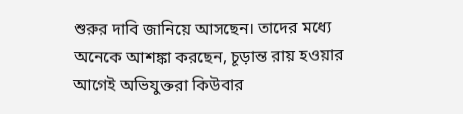শুরুর দাবি জানিয়ে আসছেন। তাদের মধ্যে অনেকে আশঙ্কা করছেন, চূড়ান্ত রায় হওয়ার আগেই অভিযুক্তরা কিউবার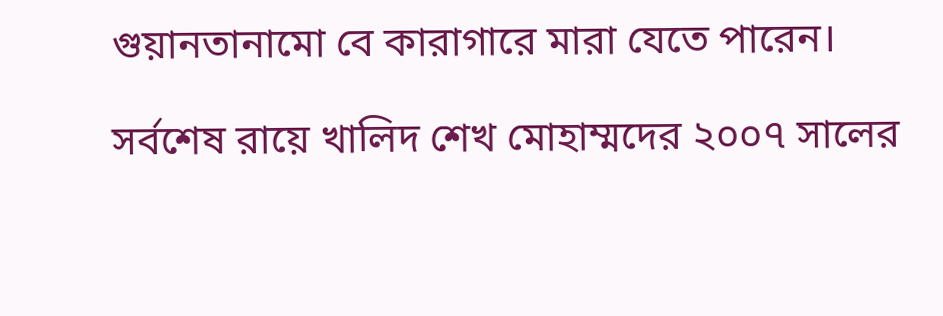গুয়ানতানামো বে কারাগারে মারা যেতে পারেন।

সর্বশেষ রায়ে খালিদ শেখ মোহাম্মদের ২০০৭ সালের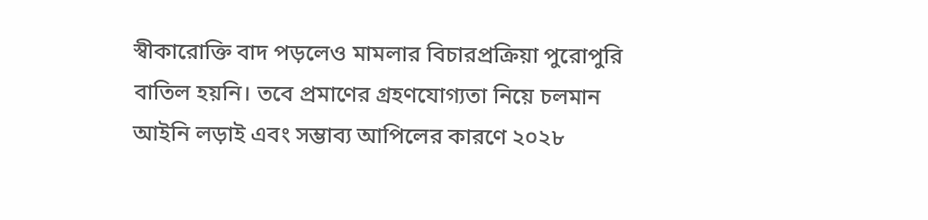স্বীকারোক্তি বাদ পড়লেও মামলার বিচারপ্রক্রিয়া পুরোপুরি বাতিল হয়নি। তবে প্রমাণের গ্রহণযোগ্যতা নিয়ে চলমান আইনি লড়াই এবং সম্ভাব্য আপিলের কারণে ২০২৮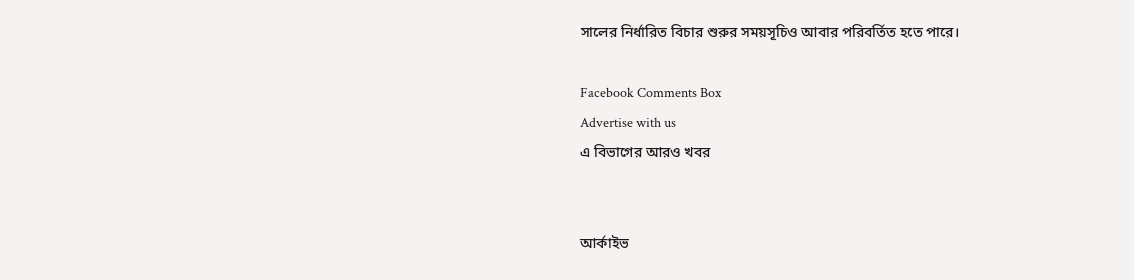সালের নির্ধারিত বিচার শুরুর সময়সূচিও আবার পরিবর্তিত হতে পারে।

Facebook Comments Box
Advertise with us
এ বিভাগের আরও খবর


আর্কাইভ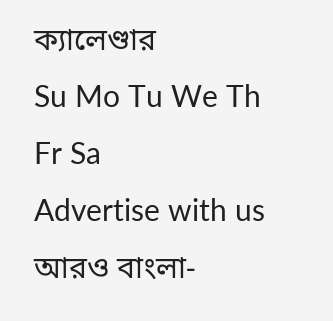ক্যালেণ্ডার
Su Mo Tu We Th Fr Sa
Advertise with us
আরও বাংলা-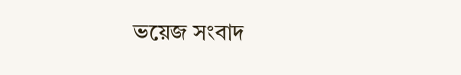ভয়েজ সংবাদ